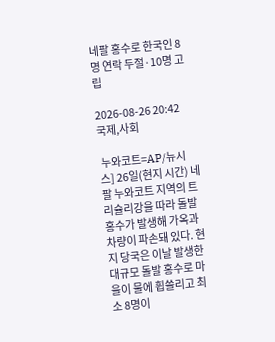네팔 홍수로 한국인 8명 연락 두절·10명 고립

2026-08-26 20:42   국제,사회

 누와코트=AP/뉴시스] 26일(현지 시간) 네팔 누와코트 지역의 트리슐리강을 따라 돌발 홍수가 발생해 가옥과 차량이 파손돼 있다. 현지 당국은 이날 발생한 대규모 돌발 홍수로 마을이 물에 휩쓸리고 최소 8명이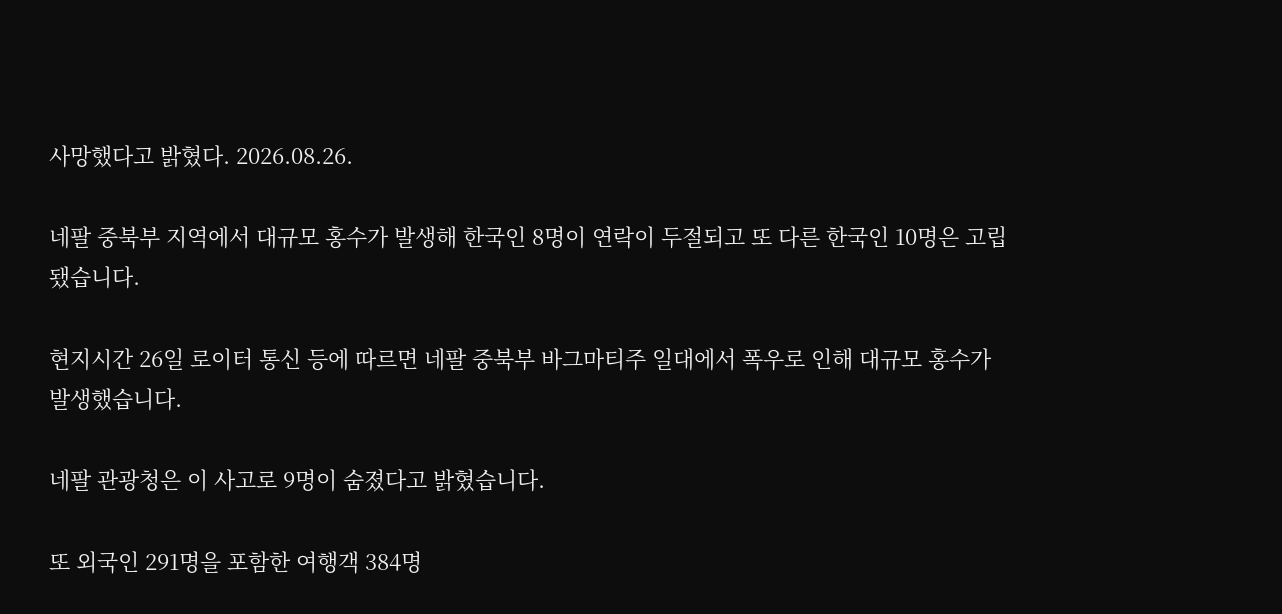사망했다고 밝혔다. 2026.08.26.

네팔 중북부 지역에서 대규모 홍수가 발생해 한국인 8명이 연락이 두절되고 또 다른 한국인 10명은 고립됐습니다.

현지시간 26일 로이터 통신 등에 따르면 네팔 중북부 바그마티주 일대에서 폭우로 인해 대규모 홍수가 발생했습니다.

네팔 관광청은 이 사고로 9명이 숨졌다고 밝혔습니다.

또 외국인 291명을 포함한 여행객 384명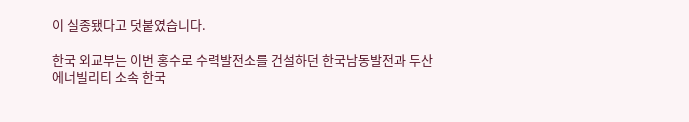이 실종됐다고 덧붙였습니다.

한국 외교부는 이번 홍수로 수력발전소를 건설하던 한국남동발전과 두산에너빌리티 소속 한국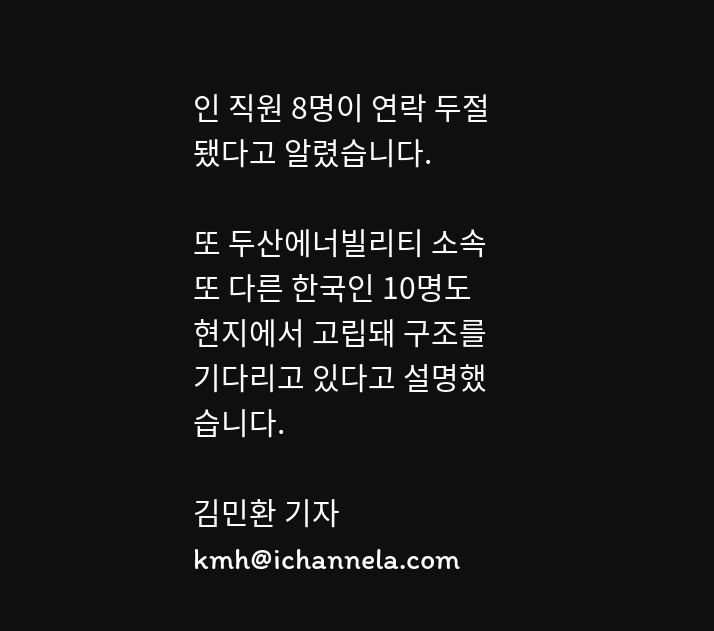인 직원 8명이 연락 두절됐다고 알렸습니다.

또 두산에너빌리티 소속 또 다른 한국인 10명도 현지에서 고립돼 구조를 기다리고 있다고 설명했습니다.

김민환 기자 kmh@ichannela.com